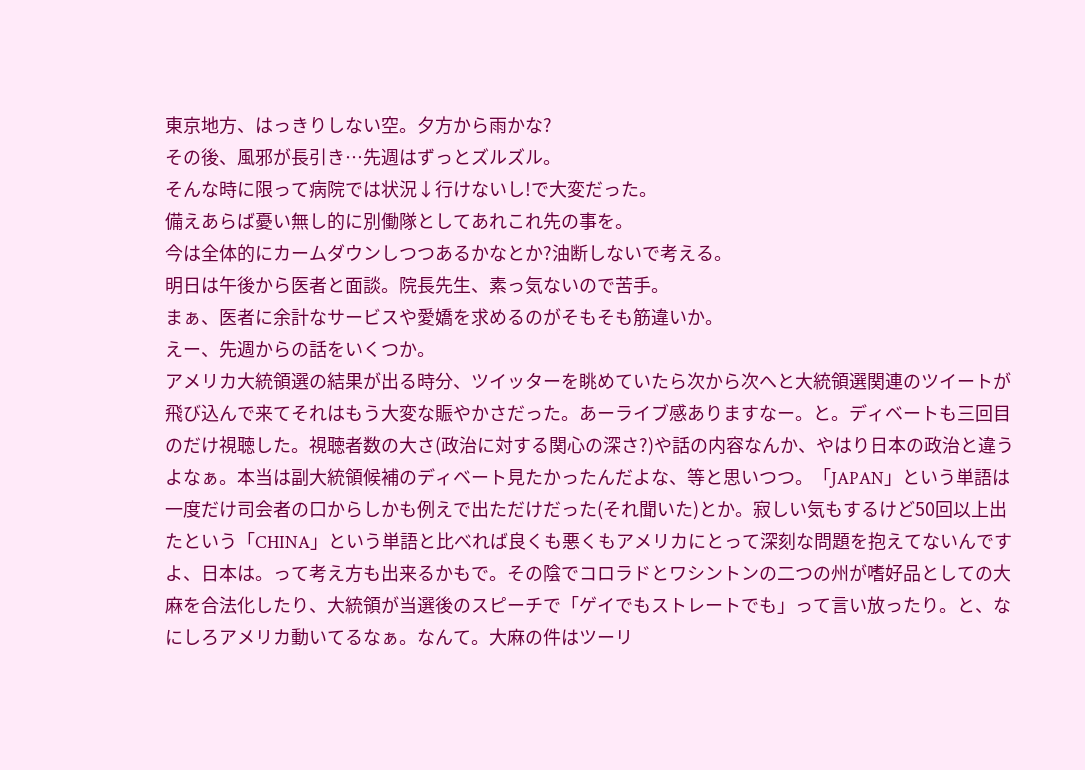東京地方、はっきりしない空。夕方から雨かな?
その後、風邪が長引き…先週はずっとズルズル。
そんな時に限って病院では状況↓行けないし!で大変だった。
備えあらば憂い無し的に別働隊としてあれこれ先の事を。
今は全体的にカームダウンしつつあるかなとか?油断しないで考える。
明日は午後から医者と面談。院長先生、素っ気ないので苦手。
まぁ、医者に余計なサービスや愛嬌を求めるのがそもそも筋違いか。
えー、先週からの話をいくつか。
アメリカ大統領選の結果が出る時分、ツイッターを眺めていたら次から次へと大統領選関連のツイートが飛び込んで来てそれはもう大変な賑やかさだった。あーライブ感ありますなー。と。ディベートも三回目のだけ視聴した。視聴者数の大さ(政治に対する関心の深さ?)や話の内容なんか、やはり日本の政治と違うよなぁ。本当は副大統領候補のディベート見たかったんだよな、等と思いつつ。「JAPAN」という単語は一度だけ司会者の口からしかも例えで出ただけだった(それ聞いた)とか。寂しい気もするけど50回以上出たという「CHINA」という単語と比べれば良くも悪くもアメリカにとって深刻な問題を抱えてないんですよ、日本は。って考え方も出来るかもで。その陰でコロラドとワシントンの二つの州が嗜好品としての大麻を合法化したり、大統領が当選後のスピーチで「ゲイでもストレートでも」って言い放ったり。と、なにしろアメリカ動いてるなぁ。なんて。大麻の件はツーリ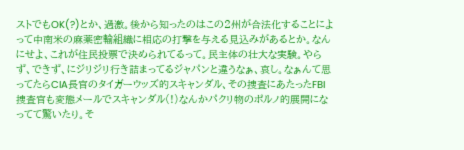ストでもOK(?)とか、過激。後から知ったのはこの2州が合法化することによって中南米の麻薬密輸組織に相応の打撃を与える見込みがあるとか。なんにせよ、これが住民投票で決められてるって。民主体の壮大な実験。やらず、できず、にジリジリ行き詰まってるジャパンと違うなぁ、哀し。なぁんて思ってたらCIA長官のタイガーウッズ的スキャンダル、その捜査にあたったFBI捜査官も変態メールでスキャンダル(!)なんかパクリ物のポルノ的展開になってて驚いたり。そ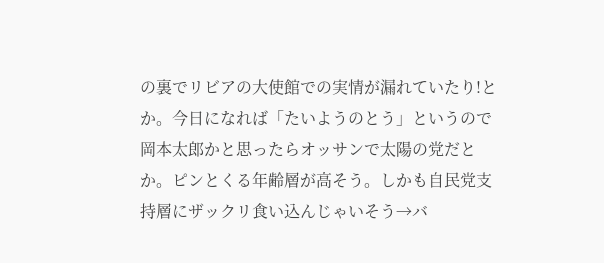の裏でリビアの大使館での実情が漏れていたり!とか。今日になれば「たいようのとう」というので岡本太郎かと思ったらオッサンで太陽の党だとか。ピンとくる年齢層が高そう。しかも自民党支持層にザックリ食い込んじゃいそう→バ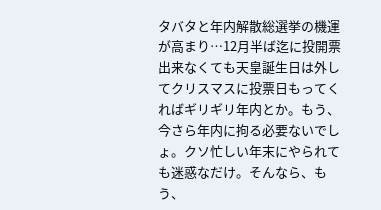タバタと年内解散総選挙の機運が高まり…12月半ば迄に投開票出来なくても天皇誕生日は外してクリスマスに投票日もってくればギリギリ年内とか。もう、今さら年内に拘る必要ないでしょ。クソ忙しい年末にやられても迷惑なだけ。そんなら、もう、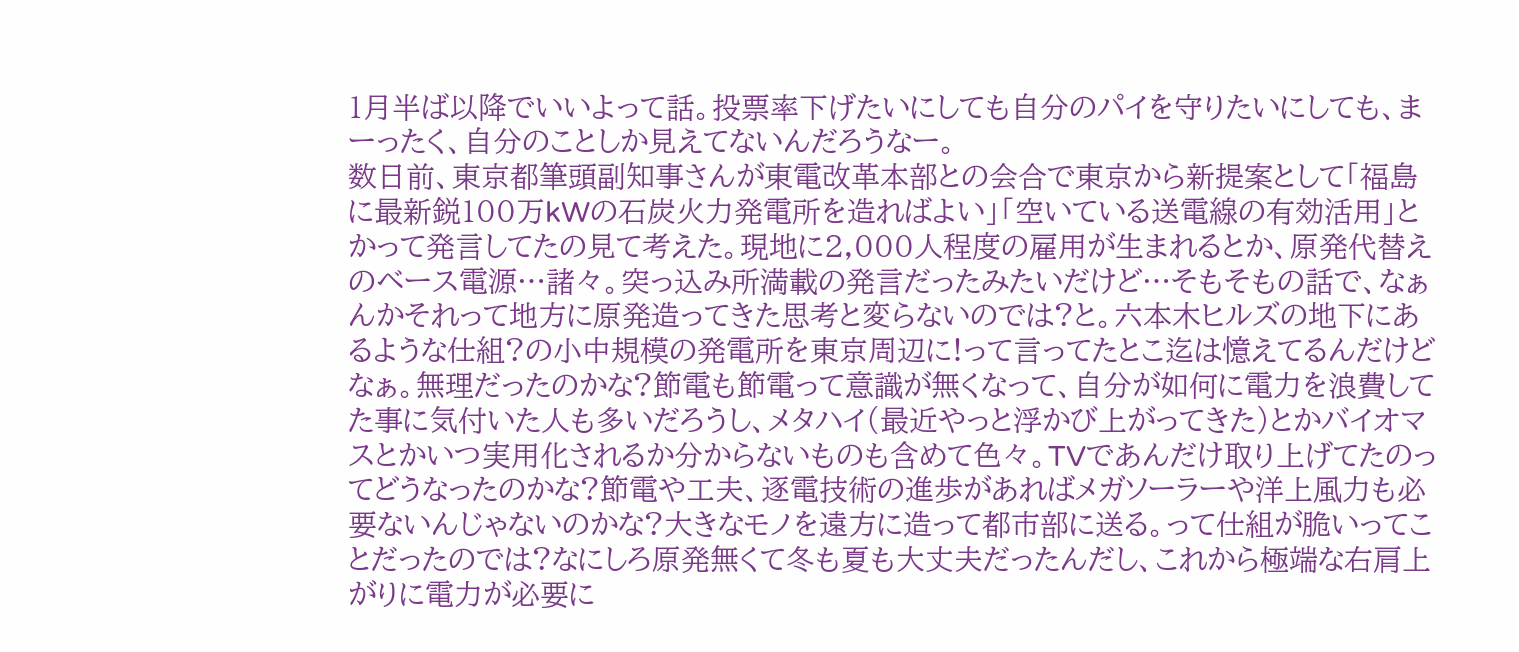1月半ば以降でいいよって話。投票率下げたいにしても自分のパイを守りたいにしても、まーったく、自分のことしか見えてないんだろうなー。
数日前、東京都筆頭副知事さんが東電改革本部との会合で東京から新提案として「福島に最新鋭100万kWの石炭火力発電所を造ればよい」「空いている送電線の有効活用」とかって発言してたの見て考えた。現地に2,000人程度の雇用が生まれるとか、原発代替えのベース電源…諸々。突っ込み所満載の発言だったみたいだけど…そもそもの話で、なぁんかそれって地方に原発造ってきた思考と変らないのでは?と。六本木ヒルズの地下にあるような仕組?の小中規模の発電所を東京周辺に!って言ってたとこ迄は憶えてるんだけどなぁ。無理だったのかな?節電も節電って意識が無くなって、自分が如何に電力を浪費してた事に気付いた人も多いだろうし、メタハイ(最近やっと浮かび上がってきた)とかバイオマスとかいつ実用化されるか分からないものも含めて色々。TVであんだけ取り上げてたのってどうなったのかな?節電や工夫、逐電技術の進歩があればメガソーラーや洋上風力も必要ないんじゃないのかな?大きなモノを遠方に造って都市部に送る。って仕組が脆いってことだったのでは?なにしろ原発無くて冬も夏も大丈夫だったんだし、これから極端な右肩上がりに電力が必要に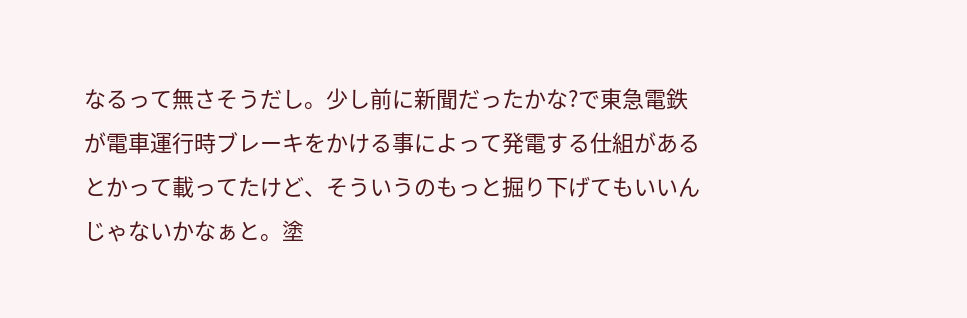なるって無さそうだし。少し前に新聞だったかな?で東急電鉄が電車運行時ブレーキをかける事によって発電する仕組があるとかって載ってたけど、そういうのもっと掘り下げてもいいんじゃないかなぁと。塗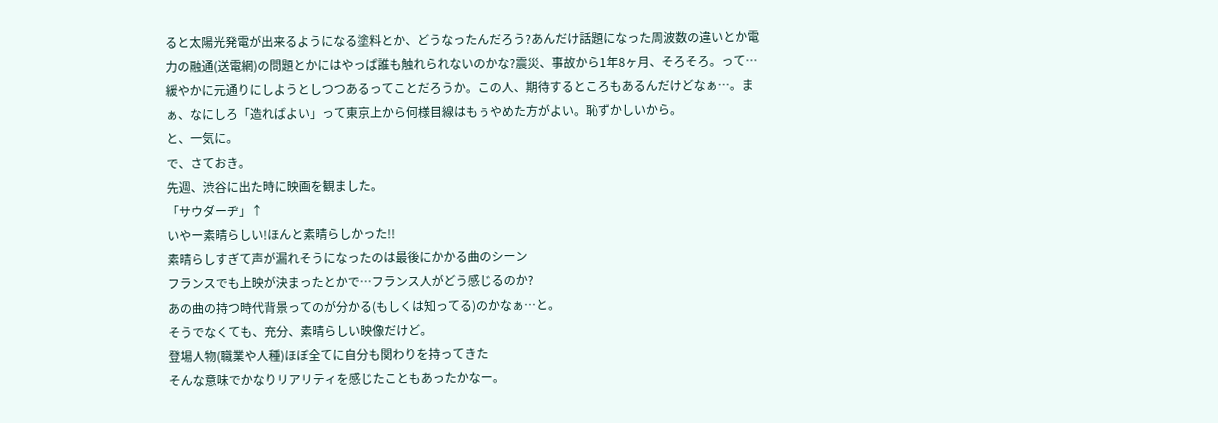ると太陽光発電が出来るようになる塗料とか、どうなったんだろう?あんだけ話題になった周波数の違いとか電力の融通(送電網)の問題とかにはやっぱ誰も触れられないのかな?震災、事故から1年8ヶ月、そろそろ。って…緩やかに元通りにしようとしつつあるってことだろうか。この人、期待するところもあるんだけどなぁ…。まぁ、なにしろ「造ればよい」って東京上から何様目線はもぅやめた方がよい。恥ずかしいから。
と、一気に。
で、さておき。
先週、渋谷に出た時に映画を観ました。
「サウダーヂ」↑
いやー素晴らしい!ほんと素晴らしかった!!
素晴らしすぎて声が漏れそうになったのは最後にかかる曲のシーン
フランスでも上映が決まったとかで…フランス人がどう感じるのか?
あの曲の持つ時代背景ってのが分かる(もしくは知ってる)のかなぁ…と。
そうでなくても、充分、素晴らしい映像だけど。
登場人物(職業や人種)ほぼ全てに自分も関わりを持ってきた
そんな意味でかなりリアリティを感じたこともあったかなー。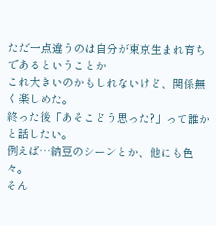ただ一点違うのは自分が東京生まれ育ちであるということか
これ大きいのかもしれないけど、関係無く楽しめた。
終った後「あそこどう思った?」って誰かと話したい。
例えば…納豆のシーンとか、他にも色々。
そん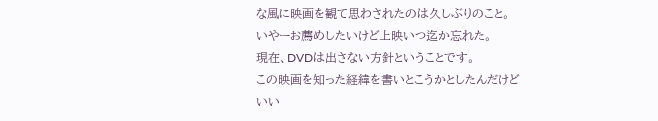な風に映画を観て思わされたのは久しぶりのこと。
いやーお薦めしたいけど上映いつ迄か忘れた。
現在、DVDは出さない方針ということです。
この映画を知った経緯を書いとこうかとしたんだけど
いい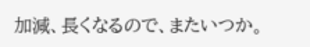加減、長くなるので、またいつか。